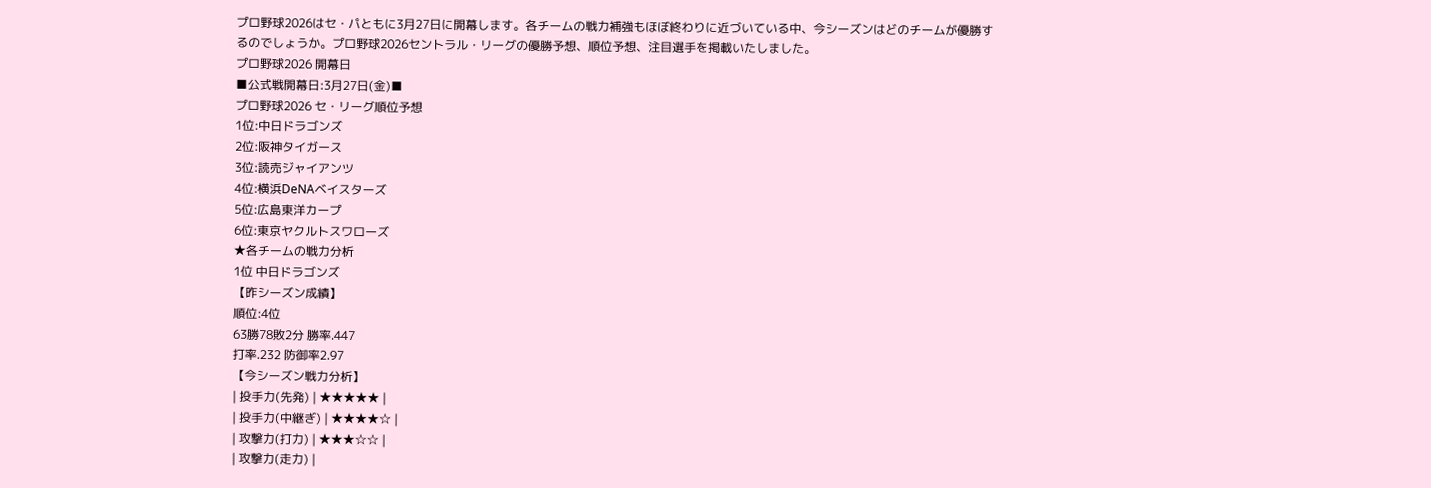プロ野球2026はセ・パともに3月27日に開幕します。各チームの戦力補強もほぼ終わりに近づいている中、今シーズンはどのチームが優勝するのでしょうか。プロ野球2026セントラル・リーグの優勝予想、順位予想、注目選手を掲載いたしました。
プロ野球2026 開幕日
■公式戦開幕日:3月27日(金)■
プロ野球2026 セ・リーグ順位予想
1位:中日ドラゴンズ
2位:阪神タイガース
3位:読売ジャイアンツ
4位:横浜DeNAベイスターズ
5位:広島東洋カープ
6位:東京ヤクルトスワローズ
★各チームの戦力分析
1位 中日ドラゴンズ
【昨シーズン成績】
順位:4位
63勝78敗2分 勝率.447
打率.232 防御率2.97
【今シーズン戦力分析】
| 投手力(先発) | ★★★★★ |
| 投手力(中継ぎ) | ★★★★☆ |
| 攻撃力(打力) | ★★★☆☆ |
| 攻撃力(走力) |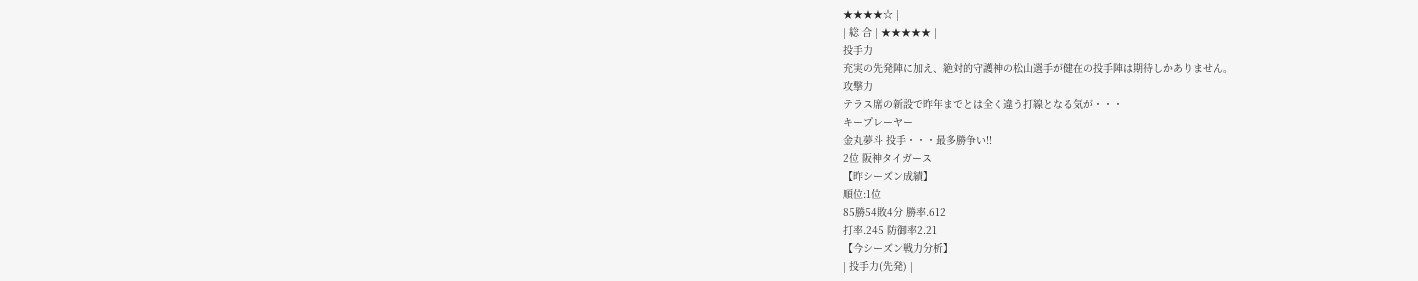★★★★☆ |
| 総 合 | ★★★★★ |
投手力
充実の先発陣に加え、絶対的守護神の松山選手が健在の投手陣は期待しかありません。
攻撃力
テラス席の新設で昨年までとは全く違う打線となる気が・・・
キープレーヤー
金丸夢斗 投手・・・最多勝争い!!
2位 阪神タイガース
【昨シーズン成績】
順位:1位
85勝54敗4分 勝率.612
打率.245 防御率2.21
【今シーズン戦力分析】
| 投手力(先発) |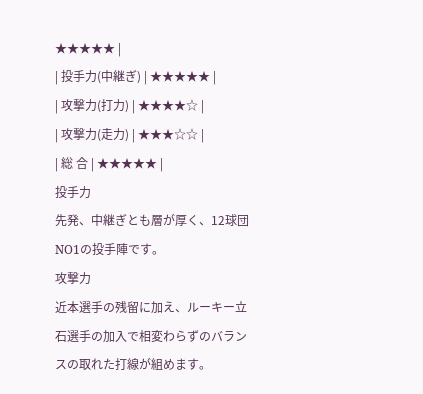★★★★★ |
| 投手力(中継ぎ) | ★★★★★ |
| 攻撃力(打力) | ★★★★☆ |
| 攻撃力(走力) | ★★★☆☆ |
| 総 合 | ★★★★★ |
投手力
先発、中継ぎとも層が厚く、12球団NO1の投手陣です。
攻撃力
近本選手の残留に加え、ルーキー立石選手の加入で相変わらずのバランスの取れた打線が組めます。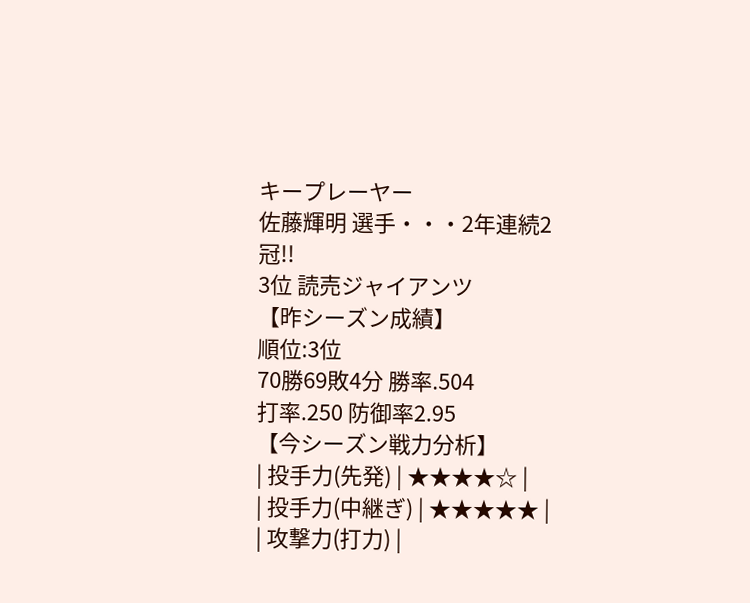キープレーヤー
佐藤輝明 選手・・・2年連続2冠!!
3位 読売ジャイアンツ
【昨シーズン成績】
順位:3位
70勝69敗4分 勝率.504
打率.250 防御率2.95
【今シーズン戦力分析】
| 投手力(先発) | ★★★★☆ |
| 投手力(中継ぎ) | ★★★★★ |
| 攻撃力(打力) |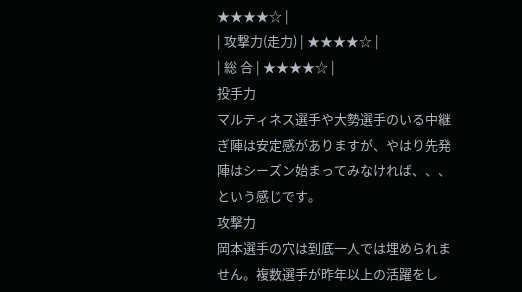★★★★☆ |
| 攻撃力(走力) | ★★★★☆ |
| 総 合 | ★★★★☆ |
投手力
マルティネス選手や大勢選手のいる中継ぎ陣は安定感がありますが、やはり先発陣はシーズン始まってみなければ、、、という感じです。
攻撃力
岡本選手の穴は到底一人では埋められません。複数選手が昨年以上の活躍をし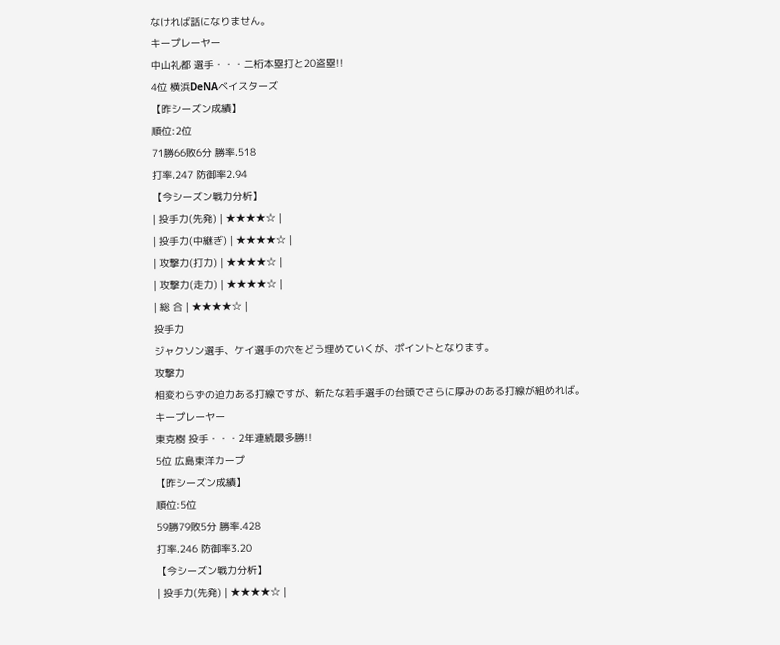なければ話になりません。
キープレーヤー
中山礼都 選手・・・二桁本塁打と20盗塁!!
4位 横浜DeNAベイスターズ
【昨シーズン成績】
順位:2位
71勝66敗6分 勝率.518
打率.247 防御率2.94
【今シーズン戦力分析】
| 投手力(先発) | ★★★★☆ |
| 投手力(中継ぎ) | ★★★★☆ |
| 攻撃力(打力) | ★★★★☆ |
| 攻撃力(走力) | ★★★★☆ |
| 総 合 | ★★★★☆ |
投手力
ジャクソン選手、ケイ選手の穴をどう埋めていくが、ポイントとなります。
攻撃力
相変わらずの迫力ある打線ですが、新たな若手選手の台頭でさらに厚みのある打線が組めれば。
キープレーヤー
東克樹 投手・・・2年連続最多勝!!
5位 広島東洋カープ
【昨シーズン成績】
順位:5位
59勝79敗5分 勝率.428
打率.246 防御率3.20
【今シーズン戦力分析】
| 投手力(先発) | ★★★★☆ |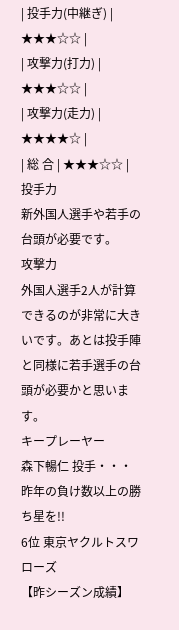| 投手力(中継ぎ) | ★★★☆☆ |
| 攻撃力(打力) | ★★★☆☆ |
| 攻撃力(走力) | ★★★★☆ |
| 総 合 | ★★★☆☆ |
投手力
新外国人選手や若手の台頭が必要です。
攻撃力
外国人選手2人が計算できるのが非常に大きいです。あとは投手陣と同様に若手選手の台頭が必要かと思います。
キープレーヤー
森下暢仁 投手・・・昨年の負け数以上の勝ち星を!!
6位 東京ヤクルトスワローズ
【昨シーズン成績】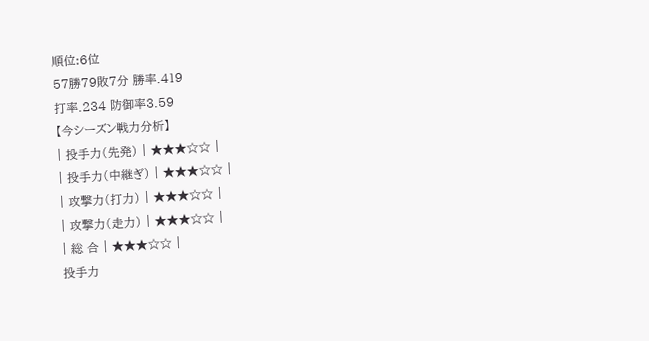順位:6位
57勝79敗7分 勝率.419
打率.234 防御率3.59
【今シーズン戦力分析】
| 投手力(先発) | ★★★☆☆ |
| 投手力(中継ぎ) | ★★★☆☆ |
| 攻撃力(打力) | ★★★☆☆ |
| 攻撃力(走力) | ★★★☆☆ |
| 総 合 | ★★★☆☆ |
投手力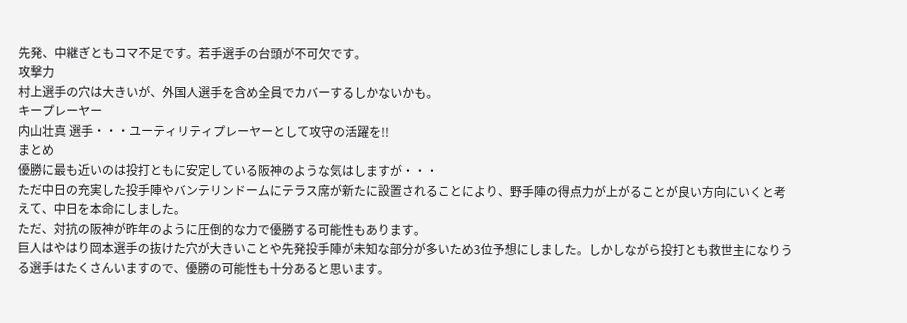先発、中継ぎともコマ不足です。若手選手の台頭が不可欠です。
攻撃力
村上選手の穴は大きいが、外国人選手を含め全員でカバーするしかないかも。
キープレーヤー
内山壮真 選手・・・ユーティリティプレーヤーとして攻守の活躍を!!
まとめ
優勝に最も近いのは投打ともに安定している阪神のような気はしますが・・・
ただ中日の充実した投手陣やバンテリンドームにテラス席が新たに設置されることにより、野手陣の得点力が上がることが良い方向にいくと考えて、中日を本命にしました。
ただ、対抗の阪神が昨年のように圧倒的な力で優勝する可能性もあります。
巨人はやはり岡本選手の抜けた穴が大きいことや先発投手陣が未知な部分が多いため3位予想にしました。しかしながら投打とも救世主になりうる選手はたくさんいますので、優勝の可能性も十分あると思います。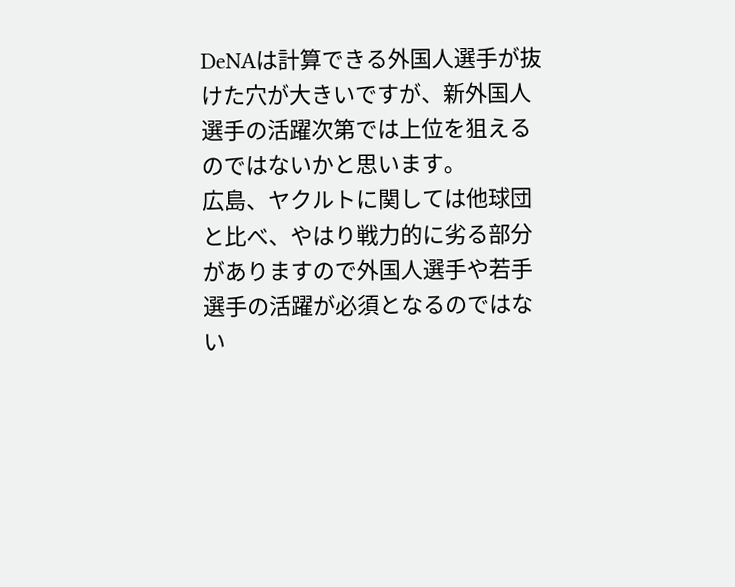DeNAは計算できる外国人選手が抜けた穴が大きいですが、新外国人選手の活躍次第では上位を狙えるのではないかと思います。
広島、ヤクルトに関しては他球団と比べ、やはり戦力的に劣る部分がありますので外国人選手や若手選手の活躍が必須となるのではない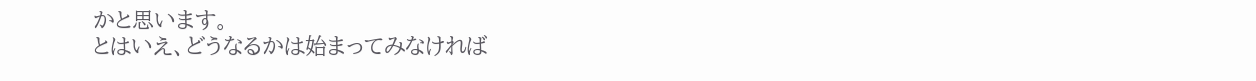かと思います。
とはいえ、どうなるかは始まってみなければ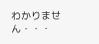わかりません・・・